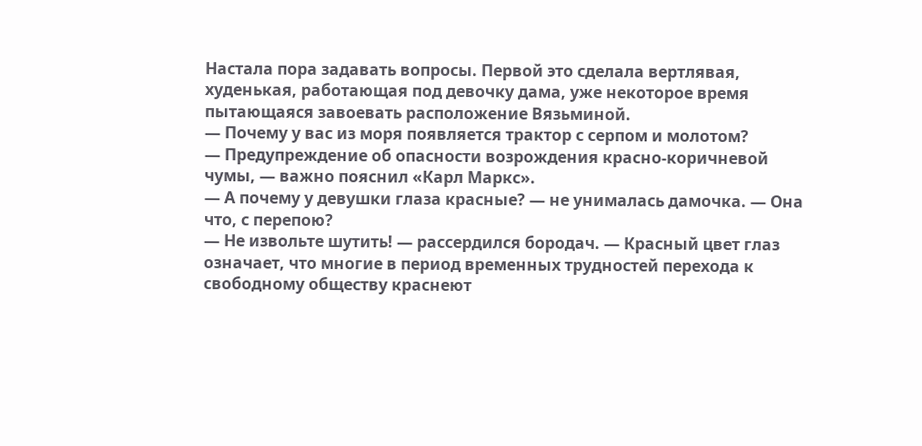Настала пора задавать вопросы. Первой это сделала вертлявая, худенькая, работающая под девочку дама, уже некоторое время пытающаяся завоевать расположение Вязьминой.
— Почему у вас из моря появляется трактор с серпом и молотом?
— Предупреждение об опасности возрождения красно-коричневой чумы, — важно пояснил «Карл Маркс».
— А почему у девушки глаза красные? — не унималась дамочка. — Она что, с перепою?
— Не извольте шутить! — рассердился бородач. — Красный цвет глаз означает, что многие в период временных трудностей перехода к свободному обществу краснеют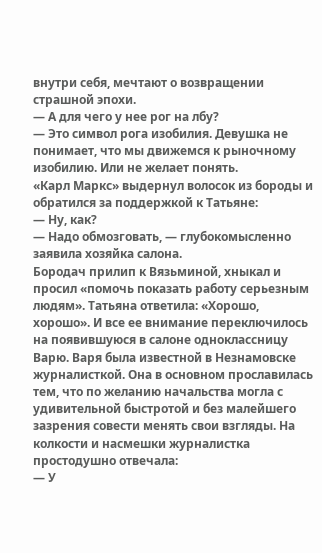внутри себя, мечтают о возвращении страшной эпохи.
— А для чего у нее рог на лбу?
— Это символ рога изобилия. Девушка не понимает, что мы движемся к рыночному изобилию. Или не желает понять.
«Карл Маркс» выдернул волосок из бороды и обратился за поддержкой к Татьяне:
— Ну, как?
— Надо обмозговать, — глубокомысленно заявила хозяйка салона.
Бородач прилип к Вязьминой, хныкал и просил «помочь показать работу серьезным людям». Татьяна ответила: «Хорошо, хорошо». И все ее внимание переключилось на появившуюся в салоне одноклассницу Варю. Варя была известной в Незнамовске журналисткой. Она в основном прославилась тем, что по желанию начальства могла с удивительной быстротой и без малейшего зазрения совести менять свои взгляды. На колкости и насмешки журналистка простодушно отвечала:
— У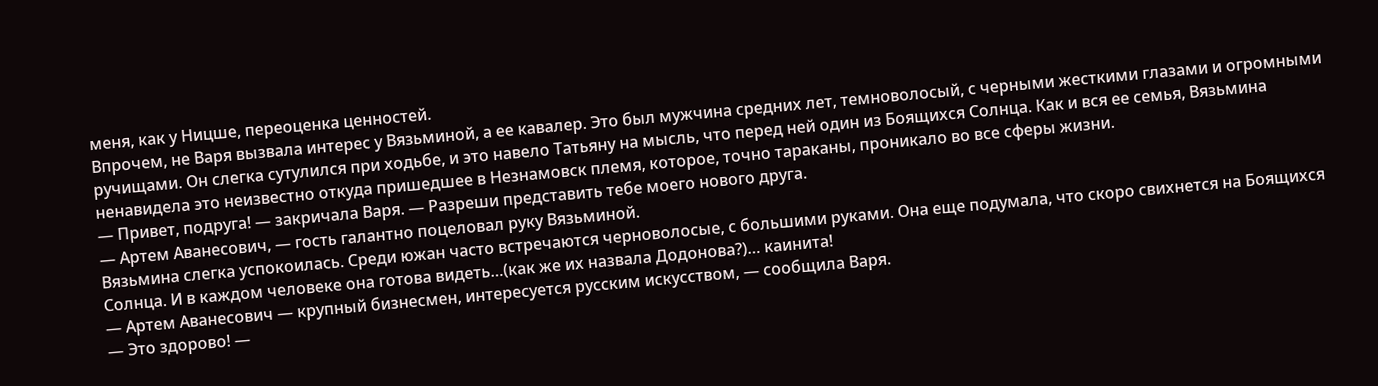меня, как у Ницше, переоценка ценностей.
Впрочем, не Варя вызвала интерес у Вязьминой, а ее кавалер. Это был мужчина средних лет, темноволосый, с черными жесткими глазами и огромными ручищами. Он слегка сутулился при ходьбе, и это навело Татьяну на мысль, что перед ней один из Боящихся Солнца. Как и вся ее семья, Вязьмина ненавидела это неизвестно откуда пришедшее в Незнамовск племя, которое, точно тараканы, проникало во все сферы жизни.
— Привет, подруга! — закричала Варя. — Разреши представить тебе моего нового друга.
— Артем Аванесович, — гость галантно поцеловал руку Вязьминой.
Вязьмина слегка успокоилась. Среди южан часто встречаются черноволосые, с большими руками. Она еще подумала, что скоро свихнется на Боящихся Солнца. И в каждом человеке она готова видеть…(как же их назвала Додонова?)… каинита!
— Артем Аванесович — крупный бизнесмен, интересуется русским искусством, — сообщила Варя.
— Это здорово! —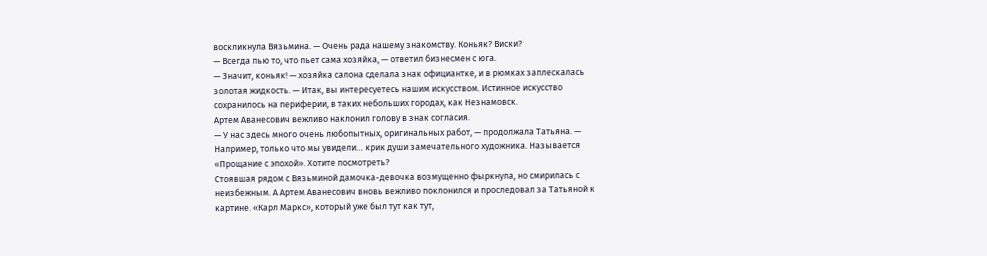воскликнула Вязьмина. — Очень рада нашему знакомству. Коньяк? Виски?
— Всегда пью то, что пьет сама хозяйка, — ответил бизнесмен с юга.
— Значит, коньяк! — хозяйка салона сделала знак официантке, и в рюмках заплескалась золотая жидкость. — Итак, вы интересуетесь нашим искусством. Истинное искусство сохранилось на периферии, в таких небольших городах, как Незнамовск.
Артем Аванесович вежливо наклонил голову в знак согласия.
— У нас здесь много очень любопытных, оригинальных работ, — продолжала Татьяна. — Например, только что мы увидели… крик души замечательного художника. Называется «Прощание с эпохой». Хотите посмотреть?
Стоявшая рядом с Вязьминой дамочка-девочка возмущенно фыркнула, но смирилась с неизбежным. А Артем Аванесович вновь вежливо поклонился и проследовал за Татьяной к картине. «Карл Маркс», который уже был тут как тут,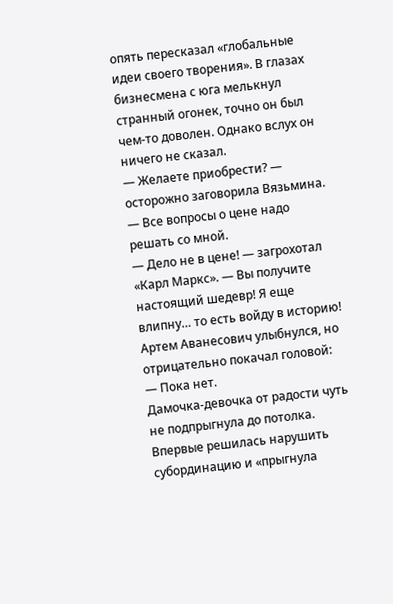опять пересказал «глобальные идеи своего творения». В глазах бизнесмена с юга мелькнул странный огонек, точно он был чем-то доволен. Однако вслух он ничего не сказал.
— Желаете приобрести? — осторожно заговорила Вязьмина. — Все вопросы о цене надо решать со мной.
— Дело не в цене! — загрохотал «Карл Маркс». — Вы получите настоящий шедевр! Я еще влипну… то есть войду в историю!
Артем Аванесович улыбнулся, но отрицательно покачал головой:
— Пока нет.
Дамочка-девочка от радости чуть не подпрыгнула до потолка. Впервые решилась нарушить субординацию и «прыгнула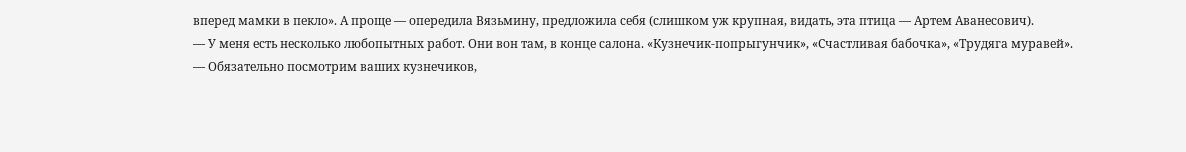вперед мамки в пекло». А проще — опередила Вязьмину, предложила себя (слишком уж крупная, видать, эта птица — Артем Аванесович).
— У меня есть несколько любопытных работ. Они вон там, в конце салона. «Кузнечик-попрыгунчик», «Счастливая бабочка», «Трудяга муравей».
— Обязательно посмотрим ваших кузнечиков,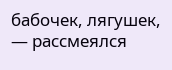бабочек, лягушек, — рассмеялся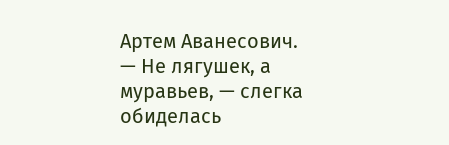Артем Аванесович.
— Не лягушек, а муравьев, — слегка обиделась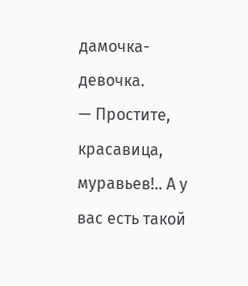дамочка-девочка.
— Простите, красавица, муравьев!.. А у вас есть такой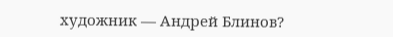художник — Андрей Блинов?